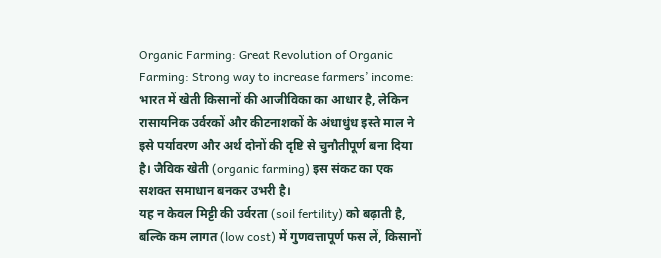Organic Farming: Great Revolution of Organic Farming: Strong way to increase farmers’ income: भारत में खेती किसानों की आजीविका का आधार है, लेकिन रासायनिक उर्वरकों और कीटनाशकों के अंधाधुंध इस्ते माल ने इसे पर्यावरण और अर्थ दोनों की दृष्टि से चुनौतीपूर्ण बना दिया है। जैविक खेती (organic farming) इस संकट का एक सशक्त समाधान बनकर उभरी है।
यह न केवल मिट्टी की उर्वरता (soil fertility) को बढ़ाती है, बल्कि कम लागत (low cost) में गुणवत्तापूर्ण फस लें, किसानों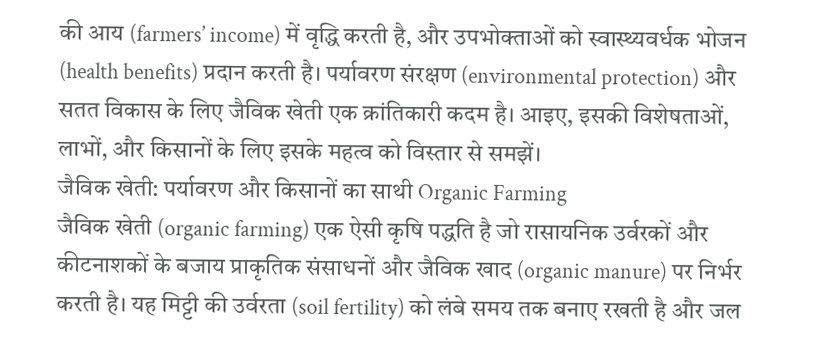की आय (farmers’ income) में वृद्धि करती है, और उपभोक्ताओं को स्वास्थ्यवर्धक भोजन (health benefits) प्रदान करती है। पर्यावरण संरक्षण (environmental protection) और सतत विकास के लिए जैविक खेती एक क्रांतिकारी कदम है। आइए, इसकी विशेषताओं, लाभों, और किसानों के लिए इसके महत्व को विस्तार से समझें।
जैविक खेती: पर्यावरण और किसानों का साथी Organic Farming
जैविक खेती (organic farming) एक ऐसी कृषि पद्धति है जो रासायनिक उर्वरकों और कीटनाशकों के बजाय प्राकृतिक संसाधनों और जैविक खाद (organic manure) पर निर्भर करती है। यह मिट्टी की उर्वरता (soil fertility) को लंबे समय तक बनाए रखती है और जल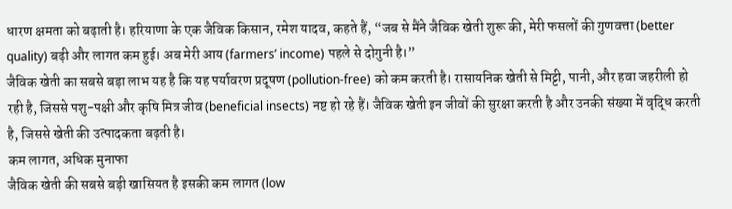धारण क्षमता को बढ़ाती है। हरियाणा के एक जैविक किसान, रमेश यादव, कहते हैं, “जब से मैंने जैविक खेती शुरू की, मेरी फसलों की गुणवत्ता (better quality) बढ़ी और लागत कम हुई। अब मेरी आय (farmers’ income) पहले से दोगुनी है।”
जैविक खेती का सबसे बड़ा लाभ यह है कि यह पर्यावरण प्रदूषण (pollution-free) को कम करती है। रासायनिक खेती से मिट्टी, पानी, और हवा जहरीली हो रही है, जिससे पशु-पक्षी और कृषि मित्र जीव (beneficial insects) नष्ट हो रहे हैं। जैविक खेती इन जीवों की सुरक्षा करती है और उनकी संख्या में वृद्धि करती है, जिससे खेती की उत्पादकता बढ़ती है।
कम लागत, अधिक मुनाफा
जैविक खेती की सबसे बड़ी खासियत है इसकी कम लागत (low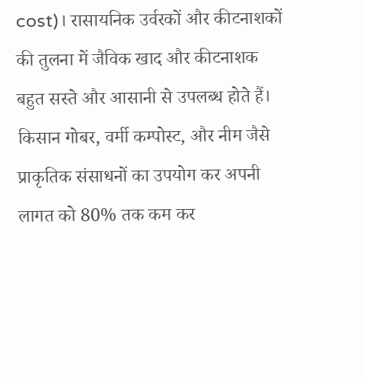cost)। रासायनिक उर्वरकों और कीटनाशकों की तुलना में जैविक खाद और कीटनाशक बहुत सस्ते और आसानी से उपलब्ध होते हैं। किसान गोबर, वर्मी कम्पोस्ट, और नीम जैसे प्राकृतिक संसाधनों का उपयोग कर अपनी लागत को 80% तक कम कर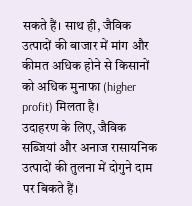सकते हैं। साथ ही, जैविक उत्पादों की बाजार में मांग और कीमत अधिक होने से किसानों को अधिक मुनाफा (higher profit) मिलता है।
उदाहरण के लिए, जैविक सब्जियां और अनाज रासायनिक उत्पादों की तुलना में दोगुने दाम पर बिकते हैं।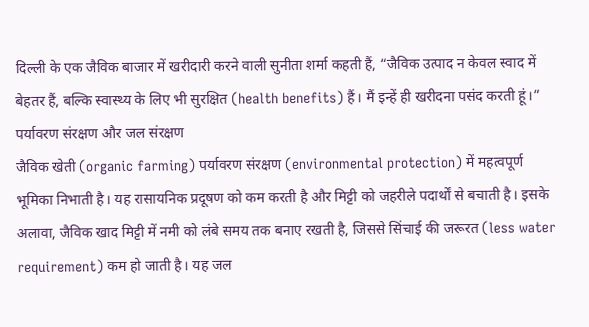दिल्ली के एक जैविक बाजार में खरीदारी करने वाली सुनीता शर्मा कहती हैं, “जैविक उत्पाद न केवल स्वाद में बेहतर हैं, बल्कि स्वास्थ्य के लिए भी सुरक्षित (health benefits) हैं। मैं इन्हें ही खरीदना पसंद करती हूं।”
पर्यावरण संरक्षण और जल संरक्षण
जैविक खेती (organic farming) पर्यावरण संरक्षण (environmental protection) में महत्वपूर्ण भूमिका निभाती है। यह रासायनिक प्रदूषण को कम करती है और मिट्टी को जहरीले पदार्थों से बचाती है। इसके अलावा, जैविक खाद मिट्टी में नमी को लंबे समय तक बनाए रखती है, जिससे सिंचाई की जरूरत (less water requirement) कम हो जाती है। यह जल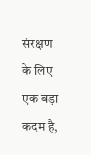संरक्षण के लिए एक बड़ा कदम है,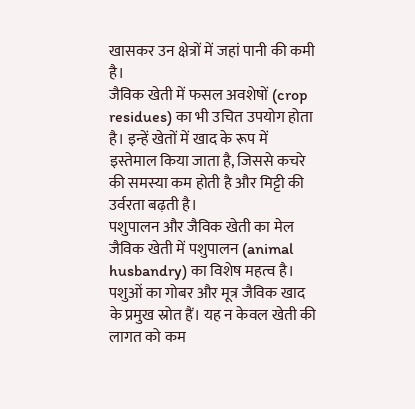खासकर उन क्षेत्रों में जहां पानी की कमी है।
जैविक खेती में फसल अवशेषों (crop residues) का भी उचित उपयोग होता है। इन्हें खेतों में खाद के रूप में इस्तेमाल किया जाता है, जिससे कचरे की समस्या कम होती है और मिट्टी की उर्वरता बढ़ती है।
पशुपालन और जैविक खेती का मेल
जैविक खेती में पशुपालन (animal husbandry) का विशेष महत्व है। पशुओं का गोबर और मूत्र जैविक खाद के प्रमुख स्रोत हैं। यह न केवल खेती की लागत को कम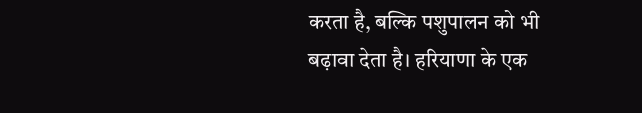करता है, बल्कि पशुपालन को भी बढ़ावा देता है। हरियाणा के एक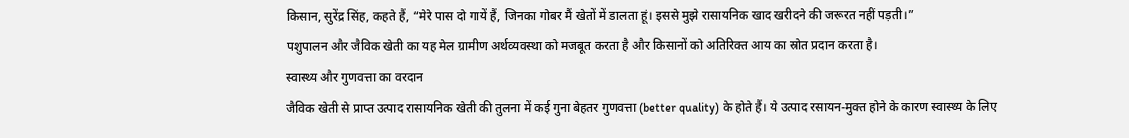किसान, सुरेंद्र सिंह, कहते हैं, “मेरे पास दो गायें हैं, जिनका गोबर मैं खेतों में डालता हूं। इससे मुझे रासायनिक खाद खरीदने की जरूरत नहीं पड़ती।”
पशुपालन और जैविक खेती का यह मेल ग्रामीण अर्थव्यवस्था को मजबूत करता है और किसानों को अतिरिक्त आय का स्रोत प्रदान करता है।
स्वास्थ्य और गुणवत्ता का वरदान
जैविक खेती से प्राप्त उत्पाद रासायनिक खेती की तुलना में कई गुना बेहतर गुणवत्ता (better quality) के होते हैं। ये उत्पाद रसायन-मुक्त होने के कारण स्वास्थ्य के लिए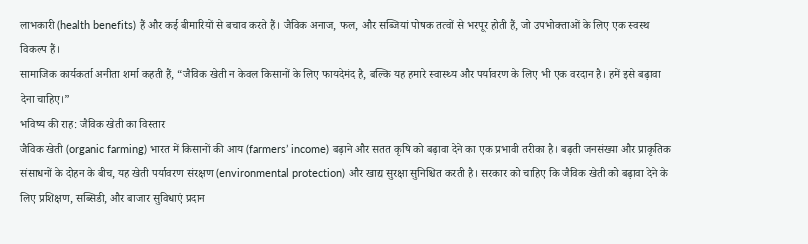लाभकारी (health benefits) हैं और कई बीमारियों से बचाव करते हैं। जैविक अनाज, फल, और सब्जियां पोषक तत्वों से भरपूर होती हैं, जो उपभोक्ताओं के लिए एक स्वस्थ विकल्प हैं।
सामाजिक कार्यकर्ता अनीता शर्मा कहती हैं, “जैविक खेती न केवल किसानों के लिए फायदेमंद है, बल्कि यह हमारे स्वास्थ्य और पर्यावरण के लिए भी एक वरदान है। हमें इसे बढ़ावा देना चाहिए।”
भविष्य की राह: जैविक खेती का विस्तार
जैविक खेती (organic farming) भारत में किसानों की आय (farmers’ income) बढ़ाने और सतत कृषि को बढ़ावा देने का एक प्रभावी तरीका है। बढ़ती जनसंख्या और प्राकृतिक संसाधनों के दोहन के बीच, यह खेती पर्यावरण संरक्षण (environmental protection) और खाद्य सुरक्षा सुनिश्चित करती है। सरकार को चाहिए कि जैविक खेती को बढ़ावा देने के लिए प्रशिक्षण, सब्सिडी, और बाजार सुविधाएं प्रदान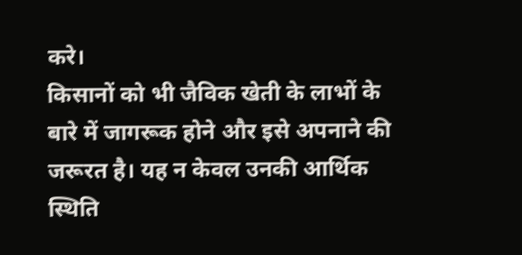करे।
किसानों को भी जैविक खेती के लाभों के बारे में जागरूक होने और इसे अपनाने की जरूरत है। यह न केवल उनकी आर्थिक स्थिति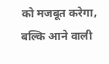को मजबूत करेगा, बल्कि आने वाली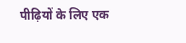पीढ़ियों के लिए एक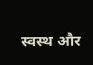स्वस्थ और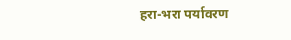हरा-भरा पर्यावरण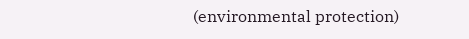(environmental protection)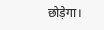छोड़ेगा।